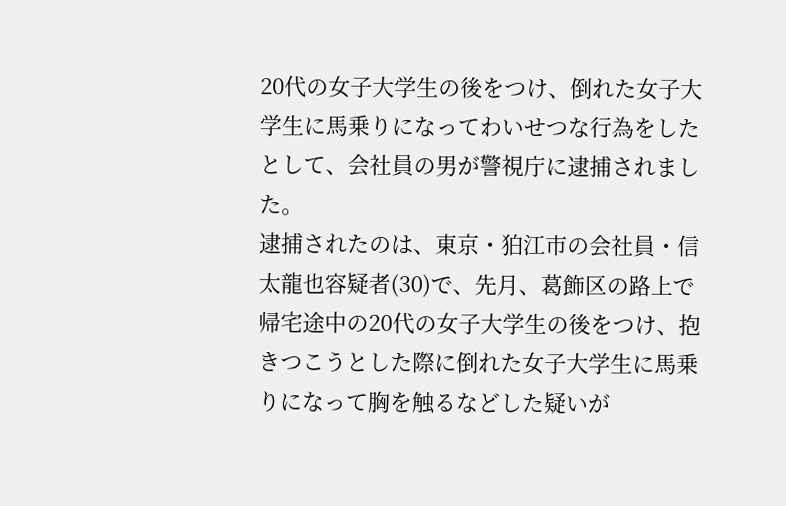20代の女子大学生の後をつけ、倒れた女子大学生に馬乗りになってわいせつな行為をしたとして、会社員の男が警視庁に逮捕されました。
逮捕されたのは、東京・狛江市の会社員・信太龍也容疑者(30)で、先月、葛飾区の路上で帰宅途中の20代の女子大学生の後をつけ、抱きつこうとした際に倒れた女子大学生に馬乗りになって胸を触るなどした疑いが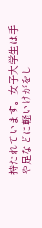持たれています。女子大学生は手や足などに軽いけがをし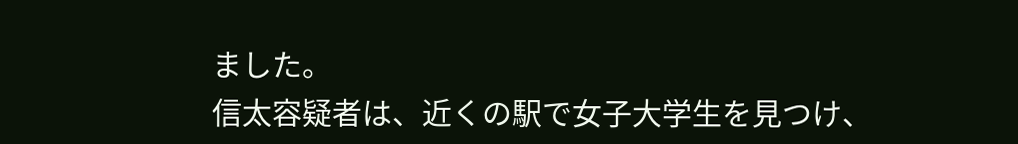ました。
信太容疑者は、近くの駅で女子大学生を見つけ、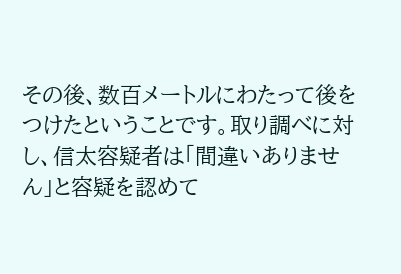その後、数百メートルにわたって後をつけたということです。取り調べに対し、信太容疑者は「間違いありません」と容疑を認めて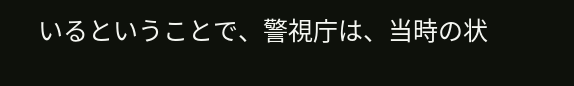いるということで、警視庁は、当時の状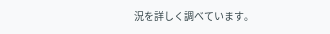況を詳しく調べています。